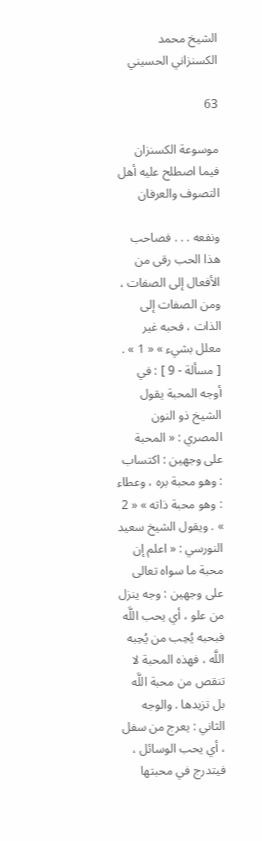الشيخ محمد الكسنزاني الحسيني

63

موسوعة الكسنزان فيما اصطلح عليه أهل التصوف والعرفان

ونفعه . . . فصاحب هذا الحب رقى من الأفعال إلى الصفات ، ومن الصفات إلى الذات ، فحبه غير معلل بشيء » « 1 » . [ مسألة - 9 ] : في أوجه المحبة يقول الشيخ ذو النون المصري : « المحبة على وجهين : اكتساب : وهو محبة بره ، وعطاء : وهو محبة ذاته » « 2 » . ويقول الشيخ سعيد النورسي : « اعلم إن محبة ما سواه تعالى على وجهين : وجه ينزل من علو ، أي يحب اللَّه فبحبه يُحِب من يُحِبه اللَّه ، فهذه المحبة لا تنقص من محبة اللَّه بل تزيدها . والوجه الثاني : يعرج من سفل ، أي يحب الوسائل ، فيتدرج في محبتها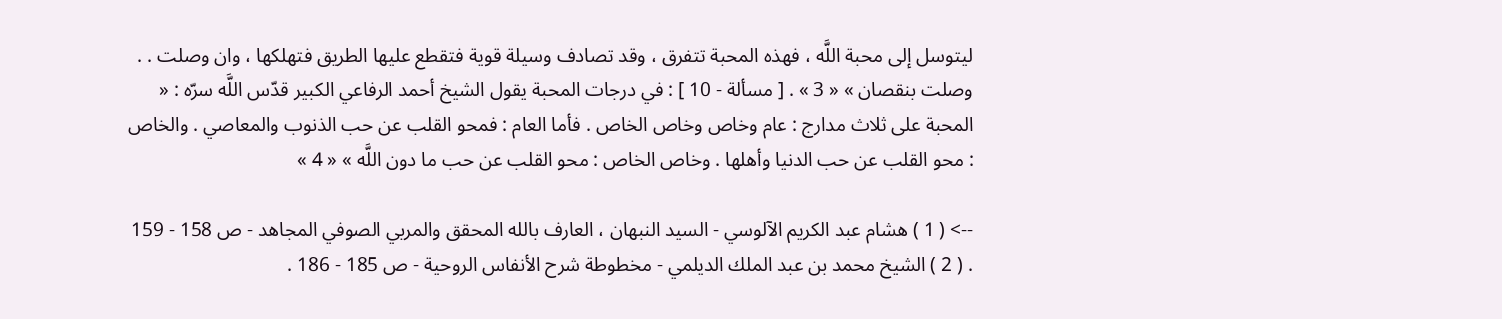ليتوسل إلى محبة اللَّه ، فهذه المحبة تتفرق ، وقد تصادف وسيلة قوية فتقطع عليها الطريق فتهلكها ، وان وصلت . . وصلت بنقصان » « 3 » . [ مسألة - 10 ] : في درجات المحبة يقول الشيخ أحمد الرفاعي الكبير قدّس اللَّه سرّه : « المحبة على ثلاث مدارج : عام وخاص وخاص الخاص . فأما العام : فمحو القلب عن حب الذنوب والمعاصي . والخاص : محو القلب عن حب الدنيا وأهلها . وخاص الخاص : محو القلب عن حب ما دون اللَّه » « 4 »

--> ( 1 ) هشام عبد الكريم الآلوسي - السيد النبهان ، العارف بالله المحقق والمربي الصوفي المجاهد - ص 158 - 159 . ( 2 ) الشيخ محمد بن عبد الملك الديلمي - مخطوطة شرح الأنفاس الروحية - ص 185 - 186 .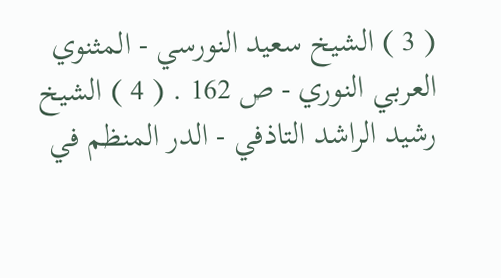( 3 ) الشيخ سعيد النورسي - المثنوي العربي النوري - ص 162 . ( 4 ) الشيخ رشيد الراشد التاذفي - الدر المنظم في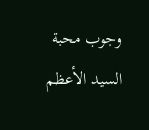وجوب محبة السيد الأعظم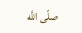صلّى اللَّه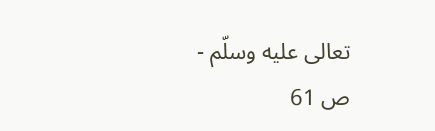تعالى عليه وسلّم - ص 61